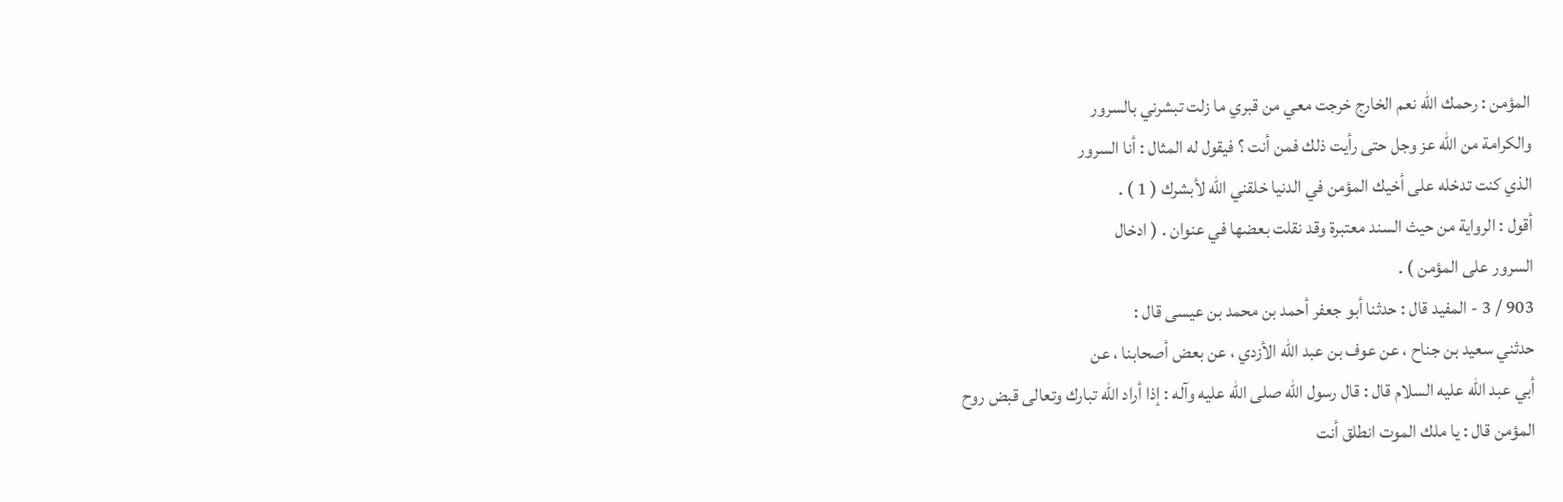المؤمن : رحمك الله نعم الخارج خرجت معي من قبري ما زلت تبشرني بالسرور
والكرامة من الله عز وجل حتى رأيت ذلك فمن أنت ؟ فيقول له المثال : أنا السرور
الذي كنت تدخله على أخيك المؤمن في الدنيا خلقني الله لأبشرك ( 1 ) .
أقول : الرواية من حيث السند معتبرة وقد نقلت بعضها في عنوان . ( ادخال
السرور على المؤمن ) .
903 / 3 - المفيد قال : حدثنا أبو جعفر أحمد بن محمد بن عيسى قال :
حدثني سعيد بن جناح ، عن عوف بن عبد الله الأزدي ، عن بعض أصحابنا ، عن
أبي عبد الله عليه السلام قال : قال رسول الله صلى الله عليه وآله : إذا أراد الله تبارك وتعالى قبض روح
المؤمن قال : يا ملك الموت انطلق أنت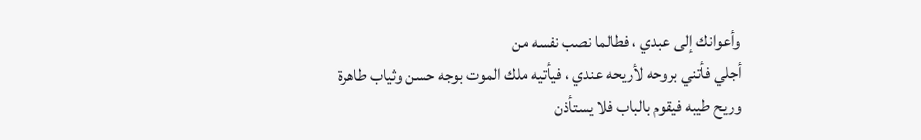وأعوانك إلى عبدي ، فطالما نصب نفسه من
أجلي فأتني بروحه لأريحه عندي ، فيأتيه ملك الموت بوجه حسن وثياب طاهرة
وريح طيبه فيقوم بالباب فلا يستأذن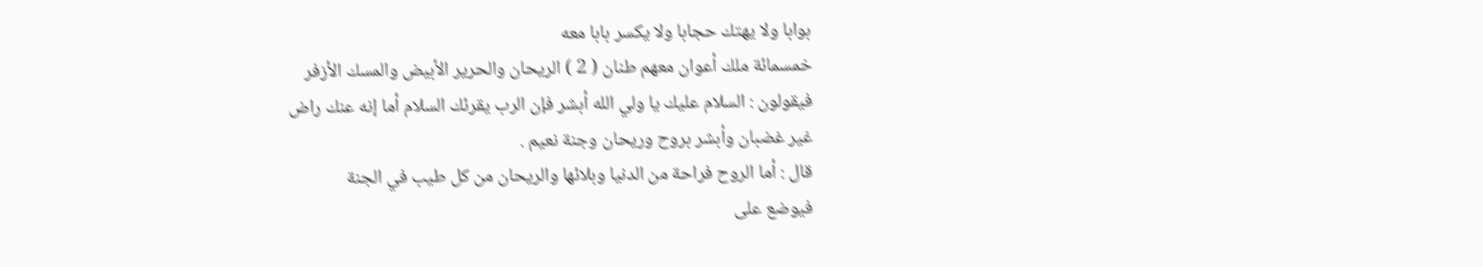بوابا ولا يهتك حجابا ولا يكسر بابا معه
خمسمائة ملك أعوان معهم طنان ( 2 ) الريحان والحرير الأبيض والمسك الأزفر
فيقولون : السلام عليك يا ولي الله أبشر فإن الرب يقرئك السلام أما إنه عنك راض
غير غضبان وأبشر بروح وريحان وجنة نعيم .
قال : أما الروح فراحة من الدنيا وبلائها والريحان من كل طيب في الجنة
فيوضع على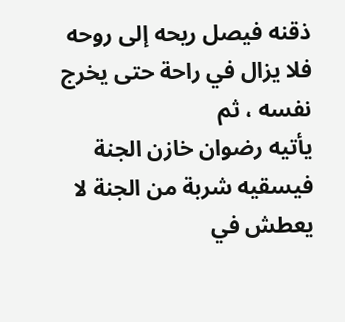ذقنه فيصل ريحه إلى روحه فلا يزال في راحة حتى يخرج نفسه ، ثم
يأتيه رضوان خازن الجنة فيسقيه شربة من الجنة لا يعطش في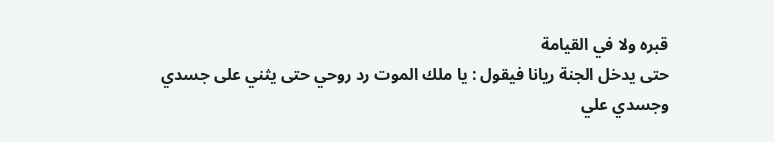قبره ولا في القيامة
حتى يدخل الجنة ريانا فيقول : يا ملك الموت رد روحي حتى يثني على جسدي
وجسدي علي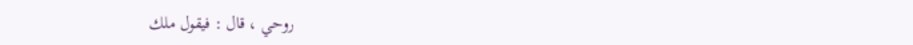روحي ، قال : فيقول ملك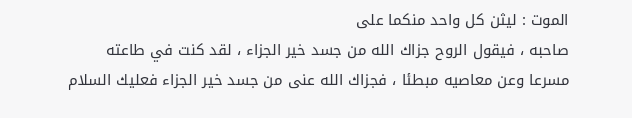الموت : ليثن كل واحد منكما على
صاحبه ، فيقول الروح جزاك الله من جسد خير الجزاء ، لقد كنت في طاعته
مسرعا وعن معاصيه مبطئا ، فجزاك الله عنى من جسد خير الجزاء فعليك السلام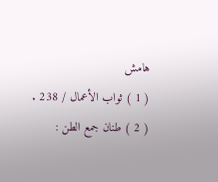هامش
( 1 ) ثواب الأعمال / 238 .
( 2 ) طنان جمع الطن :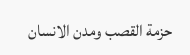حزمة القصب ومدن الانسان